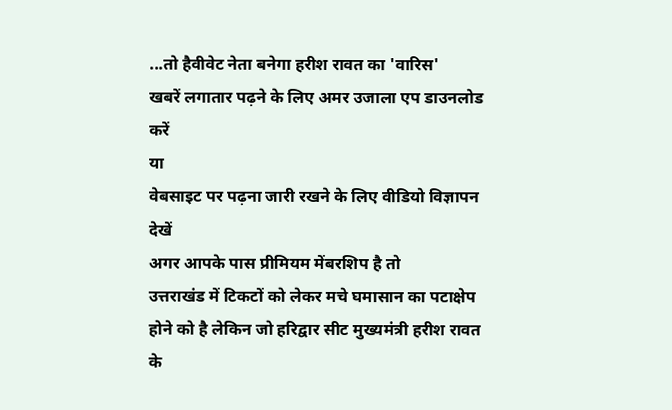...तो हैवीवेट नेता बनेगा हरीश रावत का 'वारिस'
खबरें लगातार पढ़ने के लिए अमर उजाला एप डाउनलोड करें
या
वेबसाइट पर पढ़ना जारी रखने के लिए वीडियो विज्ञापन देखें
अगर आपके पास प्रीमियम मेंबरशिप है तो
उत्तराखंड में टिकटों को लेकर मचे घमासान का पटाक्षेप होने को है लेकिन जो हरिद्वार सीट मुख्यमंत्री हरीश रावत के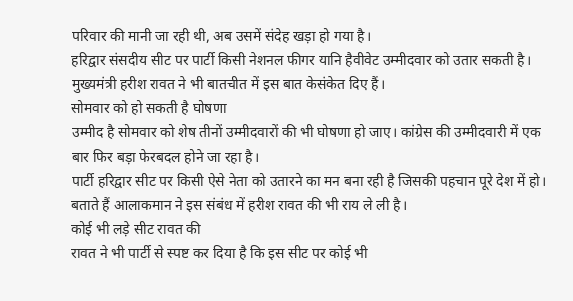परिवार की मानी जा रही थी, अब उसमें संदेह खड़ा हो गया है।
हरिद्वार संसदीय सीट पर पार्टी किसी नेशनल फीगर यानि हैवीवेट उम्मीदवार को उतार सकती है। मुख्यमंत्री हरीश रावत ने भी बातचीत में इस बात केसंकेत दिए हैं।
सोमवार को हो सकती है घोषणा
उम्मीद है सोमवार को शेष तीनों उम्मीदवारों की भी घोषणा हो जाए। कांग्रेस की उम्मीदवारी में एक बार फिर बड़ा फेरबदल होने जा रहा है।
पार्टी हरिद्वार सीट पर किसी ऐसे नेता को उतारने का मन बना रही है जिसकी पहचान पूरे देश में हो। बताते हैं आलाकमान ने इस संबंध में हरीश रावत की भी राय ले ली है।
कोई भी लड़े सीट रावत की
रावत ने भी पार्टी से स्पष्ट कर दिया है कि इस सीट पर कोई भी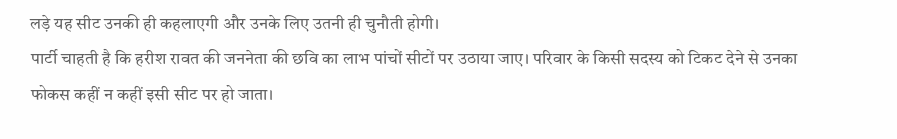लड़े यह सीट उनकी ही कहलाएगी और उनके लिए उतनी ही चुनौती होगी।
पार्टी चाहती है कि हरीश रावत की जननेता की छवि का लाभ पांचों सीटों पर उठाया जाए। परिवार के किसी सदस्य को टिकट देने से उनका फोकस कहीं न कहीं इसी सीट पर हो जाता।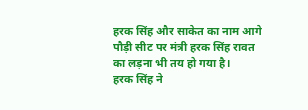हरक सिंह और साकेत का नाम आगे
पौड़ी सीट पर मंत्री हरक सिंह रावत का लड़ना भी तय हो गया है।
हरक सिंह ने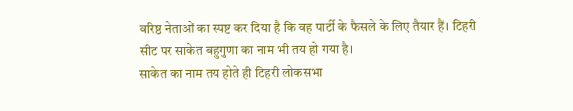वरिष्ठ नेताओं का स्पष्ट कर दिया है कि वह पार्टी के फैसले के लिए तैयार हैं। टिहरी सीट पर साकेत बहुगुणा का नाम भी तय हो गया है।
साकेत का नाम तय होते ही टिहरी लोकसभा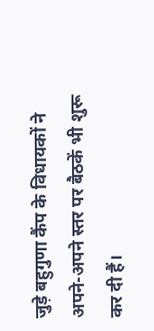जुड़े बहुगुणा कैंप के विधायकों ने अपने-अपने स्तर पर बैठकें भी शुरू कर दी हैं।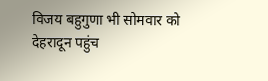विजय बहुगुणा भी सोमवार को देहरादून पहुंच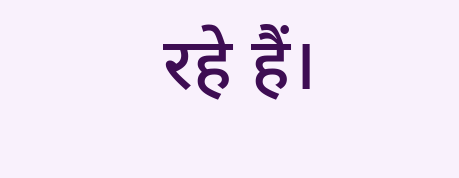रहे हैं।